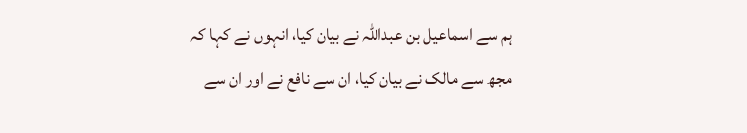ہم سے اسماعیل بن عبداللہ نے بیان کیا، انہوں نے کہا کہ مجھ سے مالک نے بیان کیا، ان سے نافع نے اور ان سے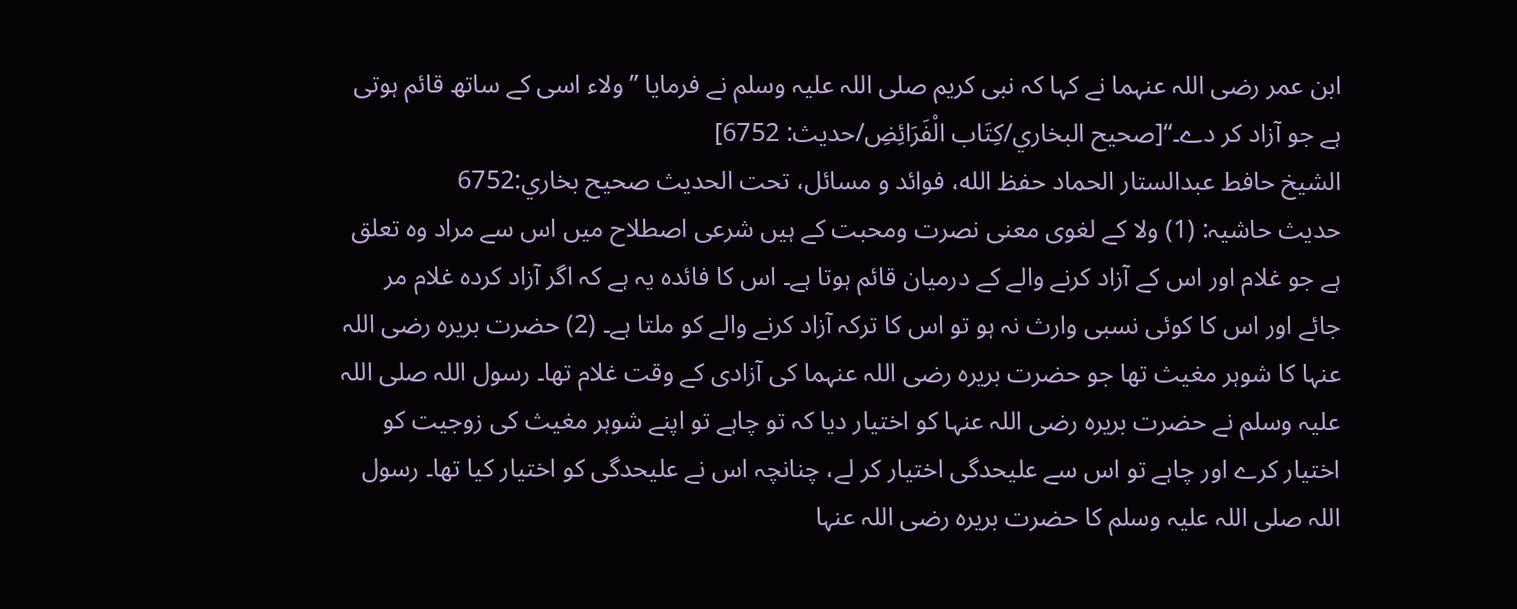ابن عمر رضی اللہ عنہما نے کہا کہ نبی کریم صلی اللہ علیہ وسلم نے فرمایا ”ولاء اسی کے ساتھ قائم ہوتی ہے جو آزاد کر دے۔“[صحيح البخاري/كِتَاب الْفَرَائِضِ/حدیث: 6752]
الشيخ حافط عبدالستار الحماد حفظ الله، فوائد و مسائل، تحت الحديث صحيح بخاري:6752
حدیث حاشیہ: (1) ولا کے لغوی معنی نصرت ومحبت کے ہیں شرعی اصطلاح میں اس سے مراد وہ تعلق ہے جو غلام اور اس کے آزاد کرنے والے کے درمیان قائم ہوتا ہے۔ اس کا فائدہ یہ ہے کہ اگر آزاد کردہ غلام مر جائے اور اس کا کوئی نسبی وارث نہ ہو تو اس کا ترکہ آزاد کرنے والے کو ملتا ہے۔ (2) حضرت بریرہ رضی اللہ عنہا کا شوہر مغیث تھا جو حضرت بریرہ رضی اللہ عنہما کی آزادی کے وقت غلام تھا۔ رسول اللہ صلی اللہ علیہ وسلم نے حضرت بریرہ رضی اللہ عنہا کو اختیار دیا کہ تو چاہے تو اپنے شوہر مغیث کی زوجیت کو اختیار کرے اور چاہے تو اس سے علیحدگی اختیار کر لے، چنانچہ اس نے علیحدگی کو اختیار کیا تھا۔ رسول اللہ صلی اللہ علیہ وسلم کا حضرت بریرہ رضی اللہ عنہا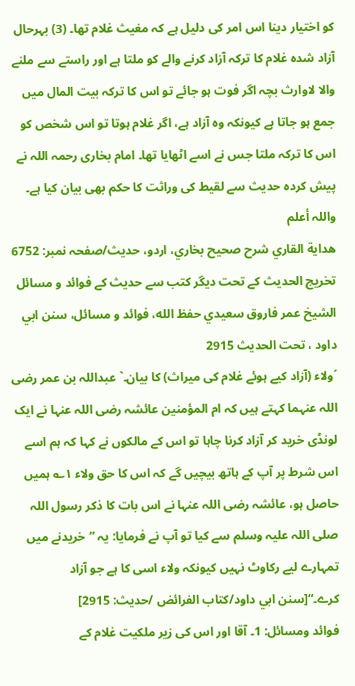کو اختیار دینا اس امر کی دلیل ہے کہ مغیث غلام تھا۔ (3) بہرحال آزاد شدہ غلام کا ترکہ آزاد کرنے والے کو ملتا ہے اور راستے سے ملنے والا لاوارث بچہ اگر فوت ہو جائے تو اس کا ترکہ بیت المال میں جمع ہو جاتا ہے کیونکہ وہ آزاد ہے، اگر غلام ہوتا تو اس شخص کو اس کا ترکہ ملتا جس نے اسے اٹھایا تھا۔ امام بخاری رحمہ اللہ نے پیش کردہ حدیث سے لقیط کی وراثت کا حکم بھی بیان کیا ہے۔ واللہ أعلم
هداية القاري شرح صحيح بخاري، اردو، حدیث/صفحہ نمبر: 6752
تخریج الحدیث کے تحت دیگر کتب سے حدیث کے فوائد و مسائل
الشيخ عمر فاروق سعيدي حفظ الله، فوائد و مسائل، سنن ابي داود ، تحت الحديث 2915
´ولاء (آزاد کیے ہوئے غلام کی میراث) کا بیان۔` عبداللہ بن عمر رضی اللہ عنہما کہتے ہیں کہ ام المؤمنین عائشہ رضی اللہ عنہا نے ایک لونڈی خرید کر آزاد کرنا چاہا تو اس کے مالکوں نے کہا کہ ہم اسے اس شرط پر آپ کے ہاتھ بیچیں گے کہ اس کا حق ولاء ۱؎ ہمیں حاصل ہو، عائشہ رضی اللہ عنہا نے اس بات کا ذکر رسول اللہ صلی اللہ علیہ وسلم سے کیا تو آپ نے فرمایا: یہ ”خریدنے میں تمہارے لیے رکاوٹ نہیں کیونکہ ولاء اسی کا ہے جو آزاد کرے۔“[سنن ابي داود/كتاب الفرائض /حدیث: 2915]
فوائد ومسائل: 1۔ آقا اور اس کی زیر ملکیت غلام کے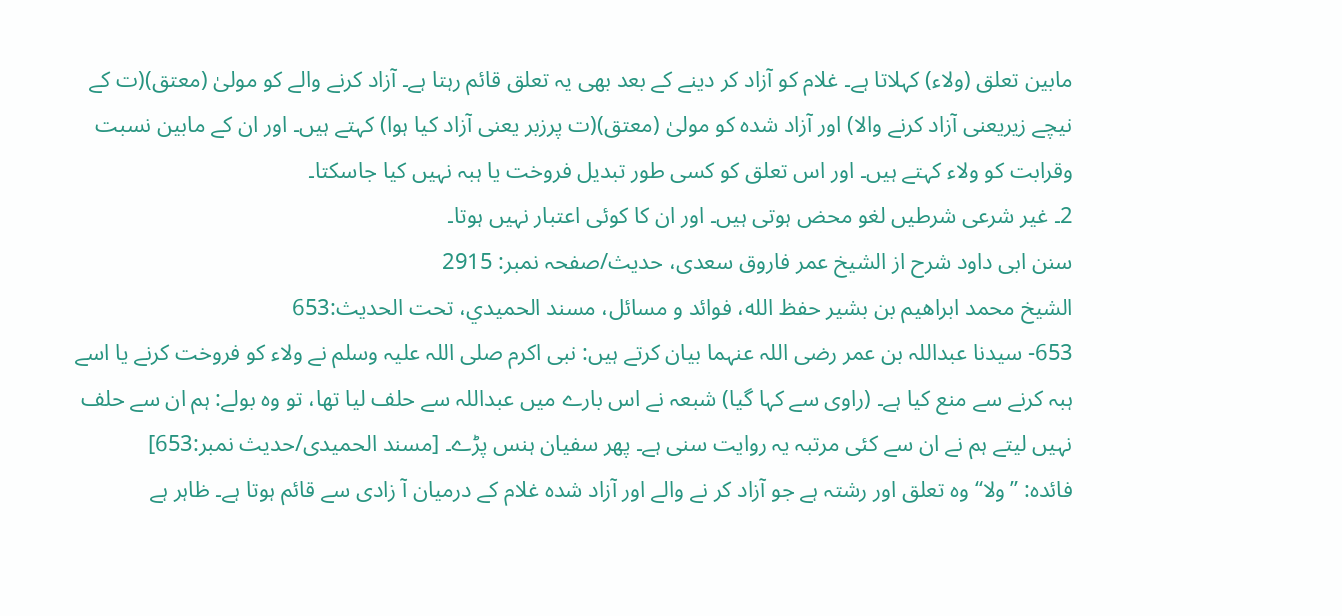مابین تعلق (ولاء) کہلاتا ہے۔ غلام کو آزاد کر دینے کے بعد بھی یہ تعلق قائم رہتا ہے۔ آزاد کرنے والے کو مولیٰ (معتق)(ت کے نیچے زیریعنی آزاد کرنے والا) اور آزاد شدہ کو مولیٰ (معتق)(ت پرزبر یعنی آزاد کیا ہوا) کہتے ہیں۔ اور ان کے مابین نسبت وقرابت کو ولاء کہتے ہیں۔ اور اس تعلق کو کسی طور تبدیل فروخت یا ہبہ نہیں کیا جاسکتا۔
2۔ غیر شرعی شرطیں لغو محض ہوتی ہیں۔ اور ان کا کوئی اعتبار نہیں ہوتا۔
سنن ابی داود شرح از الشیخ عمر فاروق سعدی، حدیث/صفحہ نمبر: 2915
الشيخ محمد ابراهيم بن بشير حفظ الله، فوائد و مسائل، مسند الحميدي، تحت الحديث:653
653- سیدنا عبداللہ بن عمر رضی اللہ عنہما بیان کرتے ہیں: نبی اکرم صلی اللہ علیہ وسلم نے ولاء کو فروخت کرنے یا اسے ہبہ کرنے سے منع کیا ہے۔ (راوی سے کہا گیا) شبعہ نے اس بارے میں عبداللہ سے حلف لیا تھا، تو وہ بولے: ہم ان سے حلف نہیں لیتے ہم نے ان سے کئی مرتبہ یہ روایت سنی ہے۔ پھر سفیان ہنس پڑے۔ [مسند الحمیدی/حدیث نمبر:653]
فائدہ: ”ولا“ وہ تعلق اور رشتہ ہے جو آزاد کر نے والے اور آزاد شدہ غلام کے درمیان آ زادی سے قائم ہوتا ہے۔ ظاہر ہے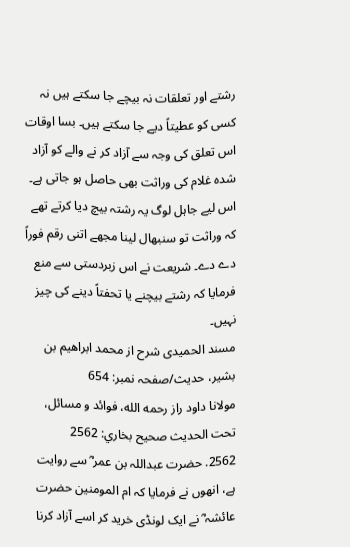رشتے اور تعلقات نہ بیچے جا سکتے ہیں نہ کسی کو عطیتاً دیے جا سکتے ہیں۔ بسا اوقات اس تعلق کی وجہ سے آزاد کر نے والے کو آزاد شدہ غلام کی وراثت بھی حاصل ہو جاتی ہے۔ اس لیے جاہل لوگ یہ رشتہ بیچ دیا کرتے تھے کہ وراثت تو سنبھال لینا مجھے اتنی رقم فوراً دے دے۔ شریعت نے اس زبردستی سے منع فرمایا کہ رشتے بیچنے یا تحفتاً دینے کی چیز نہیں۔
مسند الحمیدی شرح از محمد ابراهيم بن بشير، حدیث/صفحہ نمبر: 654
مولانا داود راز رحمه الله، فوائد و مسائل، تحت الحديث صحيح بخاري: 2562
2562. حضرت عبداللہ بن عمر ؓ سے روایت ہے، انھوں نے فرمایا کہ ام المومنین حضرت عائشہ ؓ نے ایک لونڈی خرید کر اسے آزاد کرنا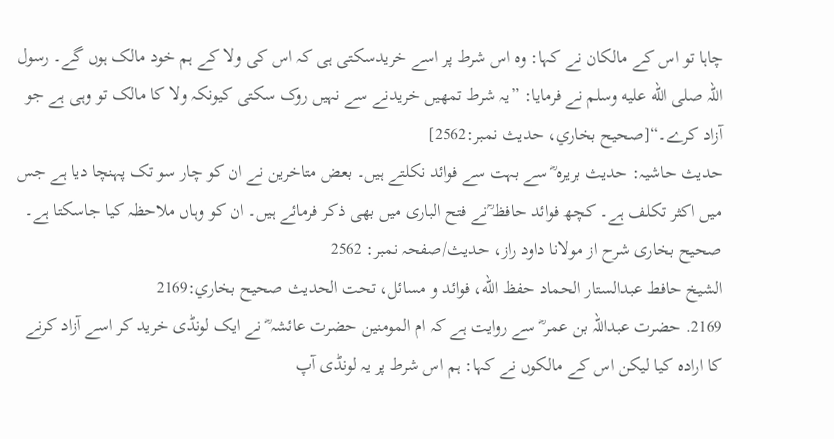چاہا تو اس کے مالکان نے کہا: وہ اس شرط پر اسے خریدسکتی ہی کہ اس کی ولا کے ہم خود مالک ہوں گے۔ رسول اللہ صلى الله عليه وسلم نے فرمایا: ”یہ شرط تمھیں خریدنے سے نہیں روک سکتی کیونکہ ولا کا مالک تو وہی ہے جو آزاد کرے۔“[صحيح بخاري، حديث نمبر:2562]
حدیث حاشیہ: حدیث بریرہ ؓ سے بہت سے فوائد نکلتے ہیں۔ بعض متاخرین نے ان کو چار سو تک پہنچا دیا ہے جس میں اکثر تکلف ہے۔ کچھ فوائد حافظ ؒنے فتح الباری میں بھی ذکر فرمائے ہیں۔ ان کو وہاں ملاحظہ کیا جاسکتا ہے۔
صحیح بخاری شرح از مولانا داود راز، حدیث/صفحہ نمبر: 2562
الشيخ حافط عبدالستار الحماد حفظ الله، فوائد و مسائل، تحت الحديث صحيح بخاري:2169
2169. حضرت عبداللہ بن عمر ؓ سے روایت ہے کہ ام المومنین حضرت عائشہ ؓ نے ایک لونڈی خرید کر اسے آزاد کرنے کا ارادہ کیا لیکن اس کے مالکوں نے کہا: ہم اس شرط پر یہ لونڈی آپ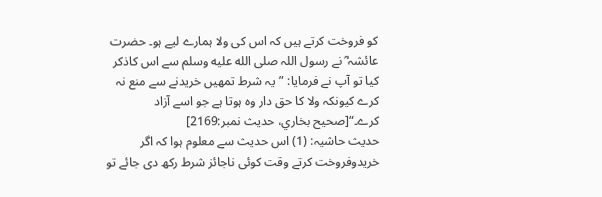کو فروخت کرتے ہیں کہ اس کی ولا ہمارے لیے ہو۔ حضرت عائشہ ؓ نے رسول اللہ صلى الله عليه وسلم سے اس کاذکر کیا تو آپ نے فرمایا: ”یہ شرط تمھیں خریدنے سے منع نہ کرے کیونکہ ولا کا حق دار وہ ہوتا ہے جو اسے آزاد کرے۔“[صحيح بخاري، حديث نمبر:2169]
حدیث حاشیہ: (1) اس حدیث سے معلوم ہوا کہ اگر خریدوفروخت کرتے وقت کوئی ناجائز شرط رکھ دی جائے تو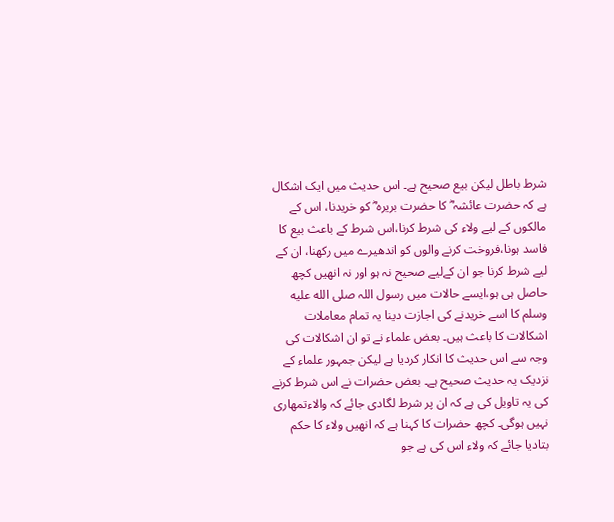شرط باطل لیکن بیع صحیح ہے۔ اس حدیث میں ایک اشکال ہے کہ حضرت عائشہ ؓ کا حضرت بریرہ ؓ کو خریدنا، اس کے مالکوں کے لیے ولاء کی شرط کرنا،اس شرط کے باعث بیع کا فاسد ہونا،فروخت کرنے والوں کو اندھیرے میں رکھنا، ان کے لیے شرط کرنا جو ان کےلیے صحیح نہ ہو اور نہ انھیں کچھ حاصل ہی ہو،ایسے حالات میں رسول اللہ صلى الله عليه وسلم کا اسے خریدنے کی اجازت دینا یہ تمام معاملات اشکالات کا باعث ہیں۔ بعض علماء نے تو ان اشکالات کی وجہ سے اس حدیث کا انکار کردیا ہے لیکن جمہور علماء کے نزدیک یہ حدیث صحیح ہے۔ بعض حضرات نے اس شرط کرنے کی یہ تاویل کی ہے کہ ان پر شرط لگادی جائے کہ والاءتمھاری نہیں ہوگی۔ کچھ حضرات کا کہنا ہے کہ انھیں ولاء کا حکم بتادیا جائے کہ ولاء اس کی ہے جو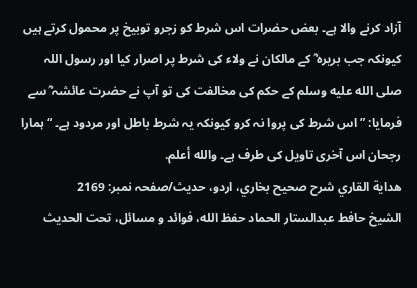آزاد کرنے والا ہے۔ بعض حضرات اس شرط کو زجرو توبیخ پر محمول کرتے ہیں کیونکہ جب بریرہ ؓ کے مالکان نے ولاء کی شرط پر اصرار کیا اور رسول اللہ صلى الله عليه وسلم کے حکم کی مخالفت کی تو آپ نے حضرت عائشہ ؓ سے فرمایا: ”اس شرط کی پروا نہ کرو کیونکہ یہ شرط باطل اور مردود ہے۔ “ ہمارا رجحان اس آخری تاویل کی طرف ہے۔ والله أعلم.
هداية القاري شرح صحيح بخاري، اردو، حدیث/صفحہ نمبر: 2169
الشيخ حافط عبدالستار الحماد حفظ الله، فوائد و مسائل، تحت الحديث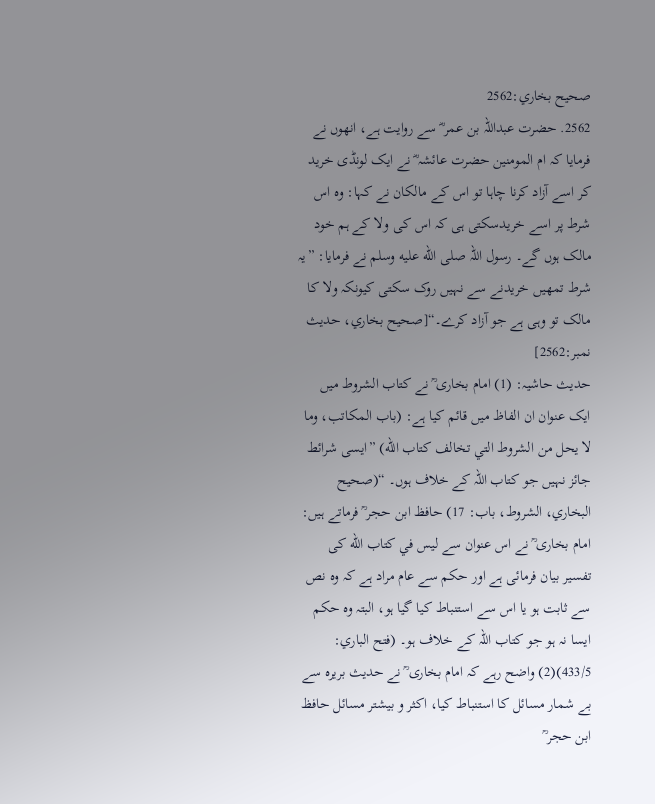صحيح بخاري:2562
2562. حضرت عبداللہ بن عمر ؓ سے روایت ہے، انھوں نے فرمایا کہ ام المومنین حضرت عائشہ ؓ نے ایک لونڈی خرید کر اسے آزاد کرنا چاہا تو اس کے مالکان نے کہا: وہ اس شرط پر اسے خریدسکتی ہی کہ اس کی ولا کے ہم خود مالک ہوں گے۔ رسول اللہ صلى الله عليه وسلم نے فرمایا: ”یہ شرط تمھیں خریدنے سے نہیں روک سکتی کیونکہ ولا کا مالک تو وہی ہے جو آزاد کرے۔“[صحيح بخاري، حديث نمبر:2562]
حدیث حاشیہ: (1) امام بخاری ؒ نے کتاب الشروط میں ایک عنوان ان الفاظ میں قائم کیا ہے: (باب المكاتب، وما لا يحل من الشروط التي تخالف كتاب الله) ”ایسی شرائط جائز نہیں جو کتاب اللہ کے خلاف ہوں۔ “(صحیح البخاري، الشروط، باب: 17) حافظ ابن حجر ؒ فرماتے ہیں: امام بخاری ؒ نے اس عنوان سے ليس في كتاب الله کی تفسیر بیان فرمائی ہے اور حکم سے عام مراد ہے کہ وہ نص سے ثابت ہو یا اس سے استنباط کیا گیا ہو، البتہ وہ حکم ایسا نہ ہو جو کتاب اللہ کے خلاف ہو۔ (فتح الباري: 433/5)(2) واضح رہے کہ امام بخاری ؒ نے حدیث بریرہ سے بے شمار مسائل کا استنباط کیا، اکثر و بیشتر مسائل حافظ ابن حجر ؒ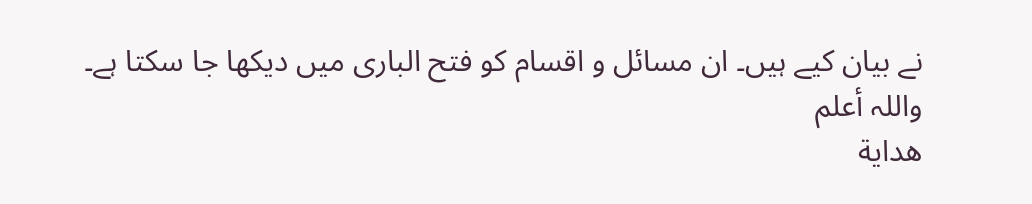نے بیان کیے ہیں۔ ان مسائل و اقسام کو فتح الباری میں دیکھا جا سکتا ہے۔ واللہ أعلم
هداية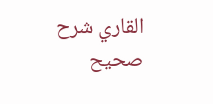القاري شرح صحيح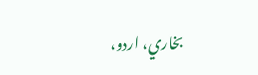بخاري، اردو،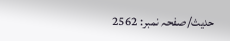حدیث/صفحہ نمبر: 2562